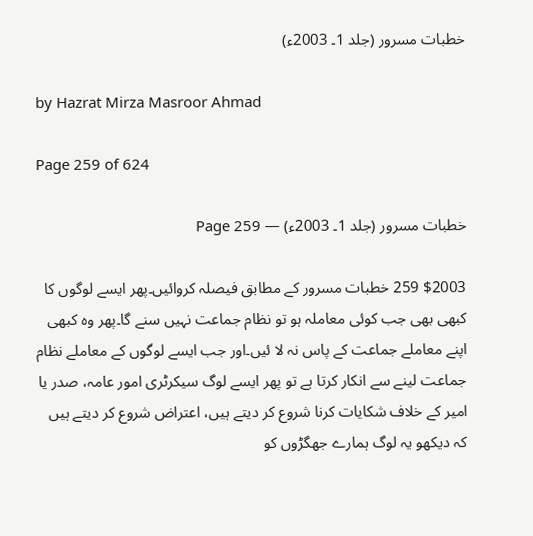خطبات مسرور (جلد 1۔ 2003ء)

by Hazrat Mirza Masroor Ahmad

Page 259 of 624

خطبات مسرور (جلد 1۔ 2003ء) — Page 259

$2003 259 خطبات مسرور کے مطابق فیصلہ کروائیں۔پھر ایسے لوگوں کا کبھی بھی جب کوئی معاملہ ہو تو نظام جماعت نہیں سنے گا۔پھر وہ کبھی اپنے معاملے جماعت کے پاس نہ لا ئیں۔اور جب ایسے لوگوں کے معاملے نظام جماعت لینے سے انکار کرتا ہے تو پھر ایسے لوگ سیکرٹری امور عامہ، صدر یا امیر کے خلاف شکایات کرنا شروع کر دیتے ہیں، اعتراض شروع کر دیتے ہیں کہ دیکھو یہ لوگ ہمارے جھگڑوں کو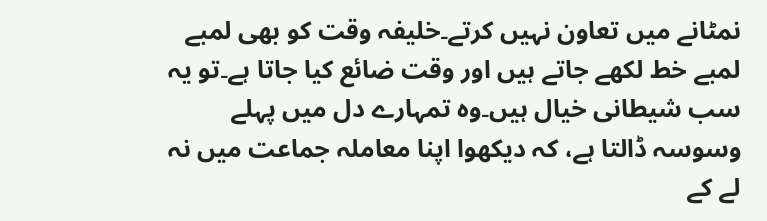نمٹانے میں تعاون نہیں کرتے۔خلیفہ وقت کو بھی لمبے لمبے خط لکھے جاتے ہیں اور وقت ضائع کیا جاتا ہے۔تو یہ سب شیطانی خیال ہیں۔وہ تمہارے دل میں پہلے وسوسہ ڈالتا ہے، کہ دیکھوا اپنا معاملہ جماعت میں نہ لے کے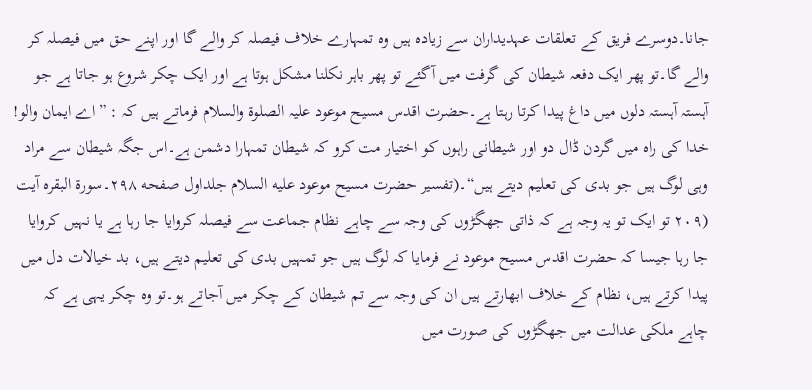جانا۔دوسرے فریق کے تعلقات عہدیداران سے زیادہ ہیں وہ تمہارے خلاف فیصلہ کر والے گا اور اپنے حق میں فیصلہ کر والے گا۔تو پھر ایک دفعہ شیطان کی گرفت میں آگئے تو پھر باہر نکلنا مشکل ہوتا ہے اور ایک چکر شروع ہو جاتا ہے جو آہستہ آہستہ دلوں میں داغ پیدا کرتا رہتا ہے۔حضرت اقدس مسیح موعود علیہ الصلوۃ والسلام فرماتے ہیں کہ : ”اے ایمان والو! خدا کی راہ میں گردن ڈال دو اور شیطانی راہوں کو اختیار مت کرو کہ شیطان تمہارا دشمن ہے۔اس جگہ شیطان سے مراد وہی لوگ ہیں جو بدی کی تعلیم دیتے ہیں“۔(تفسیر حضرت مسیح موعود عليه السلام جلداول صفحه ۲۹۸۔سورة البقره آیت (۲۰۹ تو ایک تو یہ وجہ ہے کہ ذاتی جھگڑوں کی وجہ سے چاہے نظام جماعت سے فیصلہ کروایا جا رہا ہے یا نہیں کروایا جا رہا جیسا کہ حضرت اقدس مسیح موعود نے فرمایا کہ لوگ ہیں جو تمہیں بدی کی تعلیم دیتے ہیں، بد خیالات دل میں پیدا کرتے ہیں، نظام کے خلاف ابھارتے ہیں ان کی وجہ سے تم شیطان کے چکر میں آجاتے ہو۔تو وہ چکر یہی ہے کہ چاہے ملکی عدالت میں جھگڑوں کی صورت میں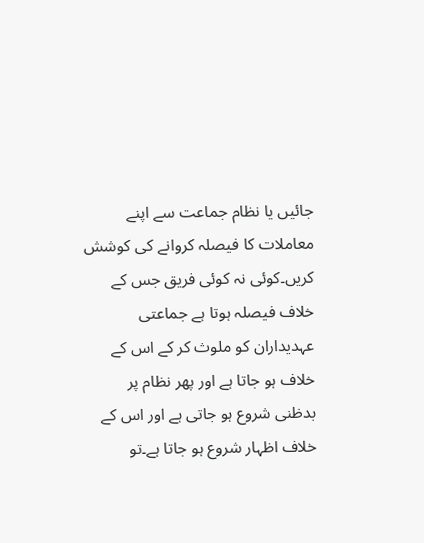جائیں یا نظام جماعت سے اپنے معاملات کا فیصلہ کروانے کی کوشش کریں۔کوئی نہ کوئی فریق جس کے خلاف فیصلہ ہوتا ہے جماعتی عہدیداران کو ملوث کر کے اس کے خلاف ہو جاتا ہے اور پھر نظام پر بدظنی شروع ہو جاتی ہے اور اس کے خلاف اظہار شروع ہو جاتا ہے۔تو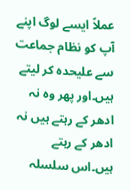عملاً ایسے لوگ اپنے آپ کو نظام جماعت سے علیحدہ کر لیتے ہیں۔اور پھر وہ نہ ادھر کے رہتے ہیں نہ ادھر کے رہتے ہیں۔اس سلسلہ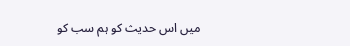میں اس حدیث کو ہم سب کو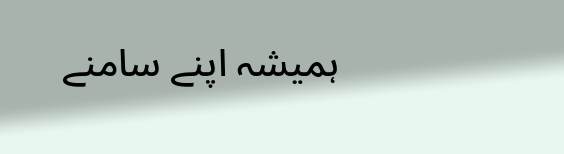ہمیشہ اپنے سامنے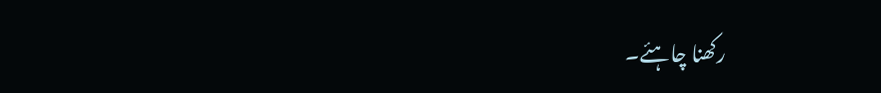رکھنا چاہئے۔